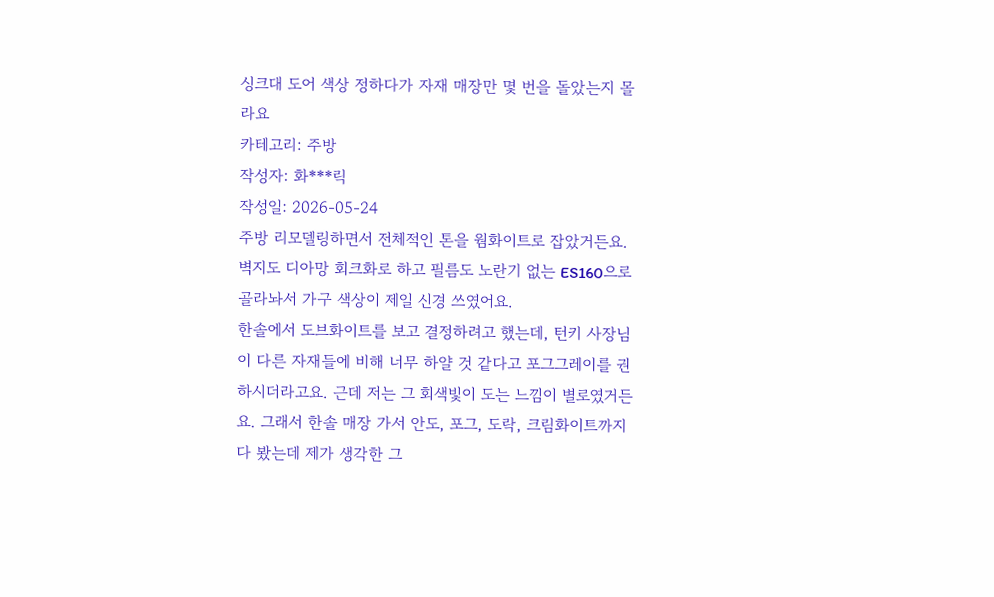싱크대 도어 색상 정하다가 자재 매장만 몇 번을 돌았는지 몰라요
카테고리: 주방
작성자: 화***릭
작성일: 2026-05-24
주방 리모델링하면서 전체적인 톤을 웜화이트로 잡았거든요. 벽지도 디아망 회크화로 하고 필름도 노란기 없는 ES160으로 골라놔서 가구 색상이 제일 신경 쓰였어요.
한솔에서 도브화이트를 보고 결정하려고 했는데, 턴키 사장님이 다른 자재들에 비해 너무 하얄 것 같다고 포그그레이를 권하시더라고요. 근데 저는 그 회색빛이 도는 느낌이 별로였거든요. 그래서 한솔 매장 가서 안도, 포그, 도락, 크림화이트까지 다 봤는데 제가 생각한 그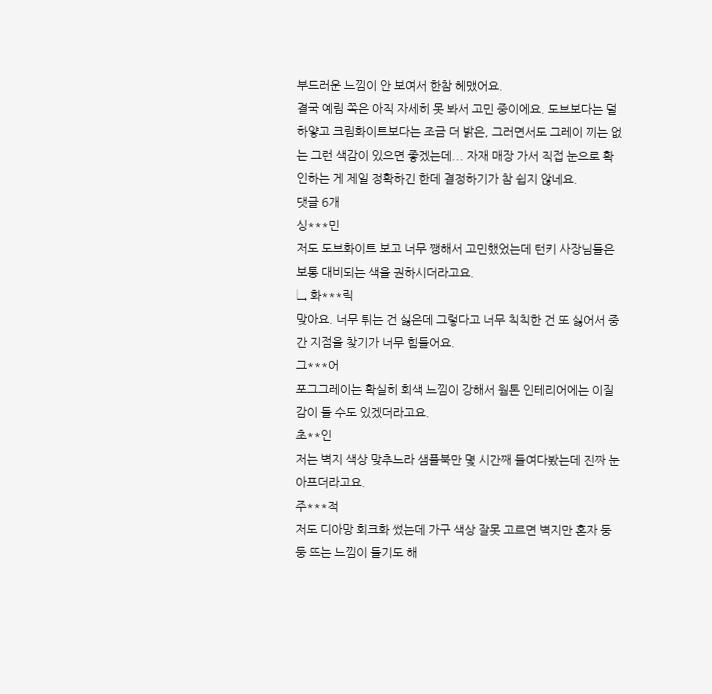부드러운 느낌이 안 보여서 한참 헤맸어요.
결국 예림 쪽은 아직 자세히 못 봐서 고민 중이에요. 도브보다는 덜 하얗고 크림화이트보다는 조금 더 밝은, 그러면서도 그레이 끼는 없는 그런 색감이 있으면 좋겠는데... 자재 매장 가서 직접 눈으로 확인하는 게 제일 정확하긴 한데 결정하기가 참 쉽지 않네요.
댓글 6개
싱***민
저도 도브화이트 보고 너무 쨍해서 고민했었는데 턴키 사장님들은 보통 대비되는 색을 권하시더라고요.
↳ 화***릭
맞아요. 너무 튀는 건 싫은데 그렇다고 너무 칙칙한 건 또 싫어서 중간 지점을 찾기가 너무 힘들어요.
그***어
포그그레이는 확실히 회색 느낌이 강해서 웜톤 인테리어에는 이질감이 들 수도 있겠더라고요.
초**인
저는 벽지 색상 맞추느라 샘플북만 몇 시간째 들여다봤는데 진짜 눈 아프더라고요.
주***적
저도 디아망 회크화 썼는데 가구 색상 잘못 고르면 벽지만 혼자 둥둥 뜨는 느낌이 들기도 해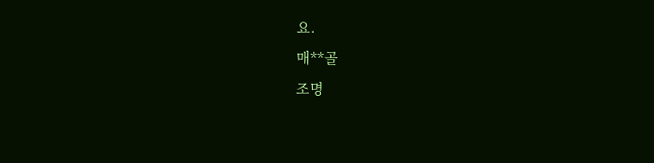요.
매**골
조명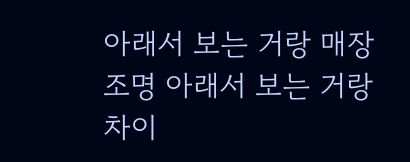아래서 보는 거랑 매장 조명 아래서 보는 거랑 차이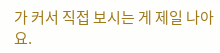가 커서 직접 보시는 게 제일 나아요.